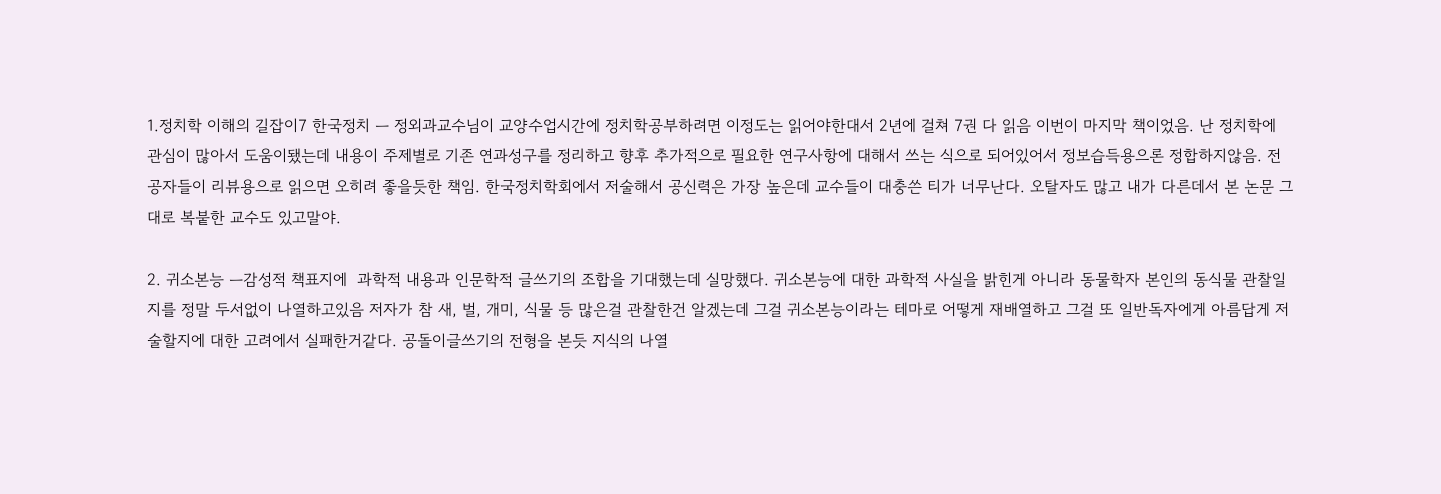1.정치학 이해의 길잡이7 한국정치 ㅡ 정외과교수님이 교양수업시간에 정치학공부하려면 이정도는 읽어야한대서 2년에 걸쳐 7권 다 읽음 이번이 마지막 책이었음. 난 정치학에 관심이 많아서 도움이됐는데 내용이 주제별로 기존 연과성구를 정리하고 향후 추가적으로 필요한 연구사항에 대해서 쓰는 식으로 되어있어서 정보습득용으론 정합하지않음. 전공자들이 리뷰용으로 읽으면 오히려 좋을듯한 책임. 한국정치학회에서 저술해서 공신력은 가장 높은데 교수들이 대충쓴 티가 너무난다. 오탈자도 많고 내가 다른데서 본 논문 그대로 복붙한 교수도 있고말야.

2. 귀소본능 ㅡ감성적 책표지에  과학적 내용과 인문학적 글쓰기의 조합을 기대했는데 실망했다. 귀소본능에 대한 과학적 사실을 밝힌게 아니라 동물학자 본인의 동식물 관찰일지를 정말 두서없이 나열하고있음 저자가 참 새, 벌, 개미, 식물 등 많은걸 관찰한건 알겠는데 그걸 귀소본능이라는 테마로 어떻게 재배열하고 그걸 또 일반독자에게 아름답게 저술할지에 대한 고려에서 실패한거같다. 공돌이글쓰기의 전형을 본듯 지식의 나열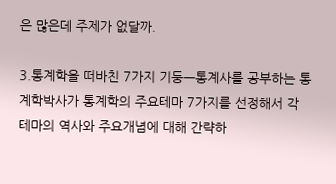은 많은데 주제가 없달까.

3.통계학을 떠바친 7가지 기둥ㅡ통계사를 공부하는 통계학박사가 통계학의 주요테마 7가지를 선정해서 각 테마의 역사와 주요개념에 대해 간략하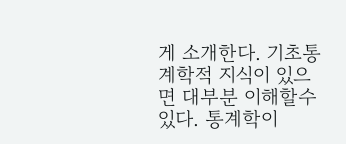게 소개한다. 기초통계학적 지식이 있으면 대부분 이해할수 있다. 통계학이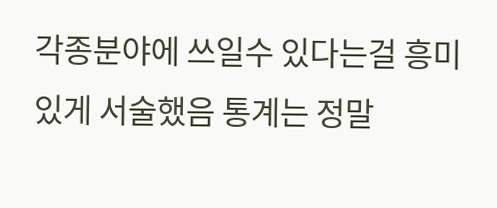각종분야에 쓰일수 있다는걸 흥미있게 서술했음 통계는 정말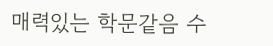매력있는 학문같음 수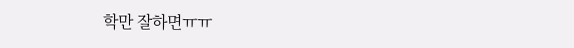학만 잘하면ㅠㅠ